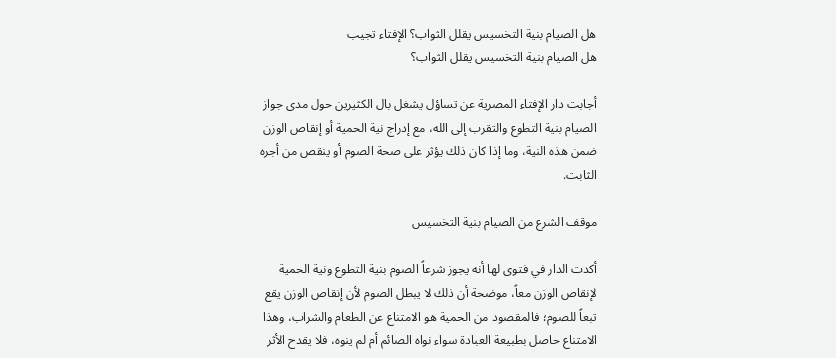هل الصيام بنية التخسيس يقلل الثواب؟ الإفتاء تجيب
هل الصيام بنية التخسيس يقلل الثواب؟

أجابت دار الإفتاء المصرية عن تساؤل يشغل بال الكثيرين حول مدى جواز الصيام بنية التطوع والتقرب إلى الله، مع إدراج نية الحمية أو إنقاص الوزن ضمن هذه النية، وما إذا كان ذلك يؤثر على صحة الصوم أو ينقص من أجره الثابت.

موقف الشرع من الصيام بنية التخسيس

أكدت الدار في فتوى لها أنه يجوز شرعاً الصوم بنية التطوع ونية الحمية لإنقاص الوزن معاً، موضحة أن ذلك لا يبطل الصوم لأن إنقاص الوزن يقع تبعاً للصوم؛ فالمقصود من الحمية هو الامتناع عن الطعام والشراب، وهذا الامتناع حاصل بطبيعة العبادة سواء نواه الصائم أم لم ينوه، فلا يقدح الأثر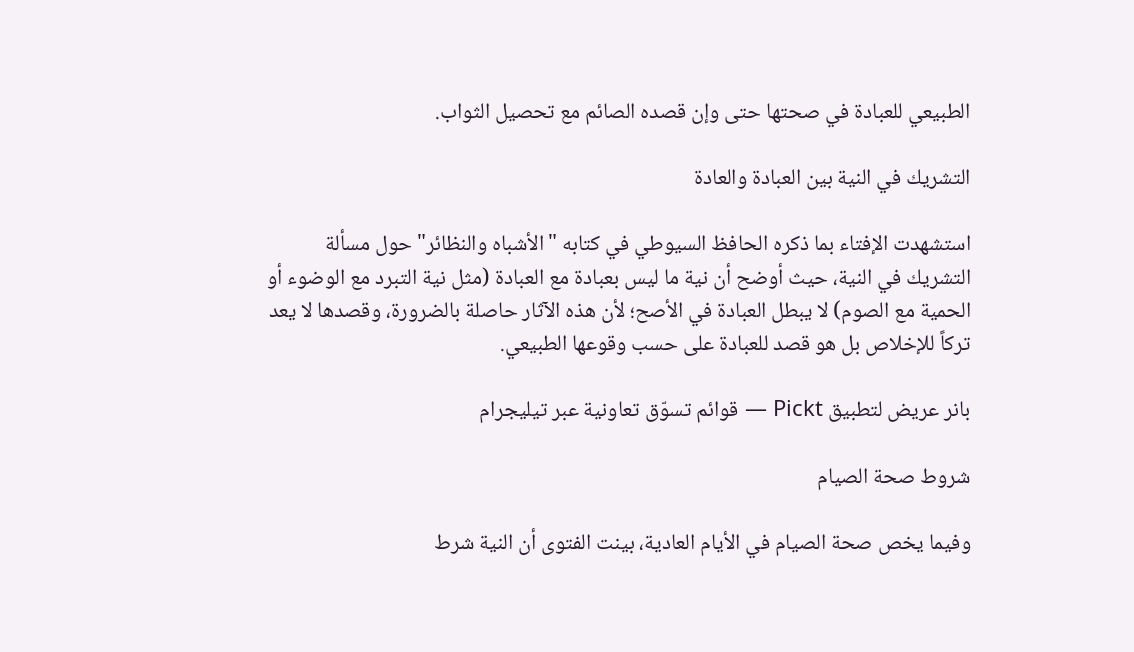الطبيعي للعبادة في صحتها حتى وإن قصده الصائم مع تحصيل الثواب.

التشريك في النية بين العبادة والعادة

استشهدت الإفتاء بما ذكره الحافظ السيوطي في كتابه "الأشباه والنظائر" حول مسألة التشريك في النية، حيث أوضح أن نية ما ليس بعبادة مع العبادة (مثل نية التبرد مع الوضوء أو الحمية مع الصوم) لا يبطل العبادة في الأصح؛ لأن هذه الآثار حاصلة بالضرورة، وقصدها لا يعد تركاً للإخلاص بل هو قصد للعبادة على حسب وقوعها الطبيعي.

بانر عريض لتطبيق Pickt — قوائم تسوّق تعاونية عبر تيليجرام

شروط صحة الصيام

وفيما يخص صحة الصيام في الأيام العادية، بينت الفتوى أن النية شرط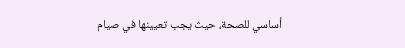أساسي للصحة، حيث يجب تعيينها في صيام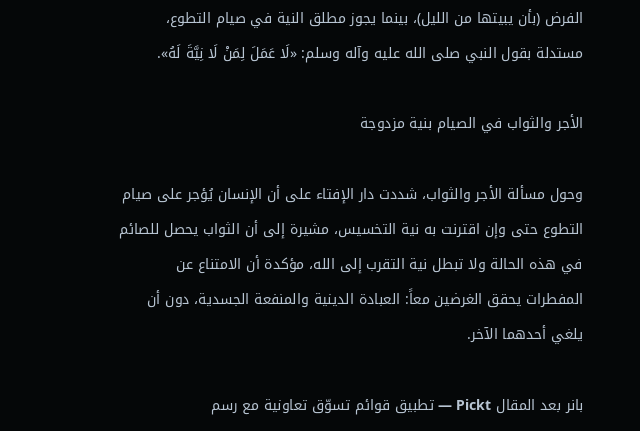الفرض (بأن يبيتها من الليل)، بينما يجوز مطلق النية في صيام التطوع، مستدلة بقول النبي صلى الله عليه وآله وسلم: «لَا عَمَلَ لِمَنْ لَا نِيَّةَ لَهُ».

الأجر والثواب في الصيام بنية مزدوجة

وحول مسألة الأجر والثواب، شددت دار الإفتاء على أن الإنسان يُؤجر على صيام التطوع حتى وإن اقترنت به نية التخسيس، مشيرة إلى أن الثواب يحصل للصائم في هذه الحالة ولا تبطل نية التقرب إلى الله، مؤكدة أن الامتناع عن المفطرات يحقق الغرضين معاً: العبادة الدينية والمنفعة الجسدية، دون أن يلغي أحدهما الآخر.

بانر بعد المقال Pickt — تطبيق قوائم تسوّق تعاونية مع رسم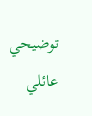توضيحي عائلي